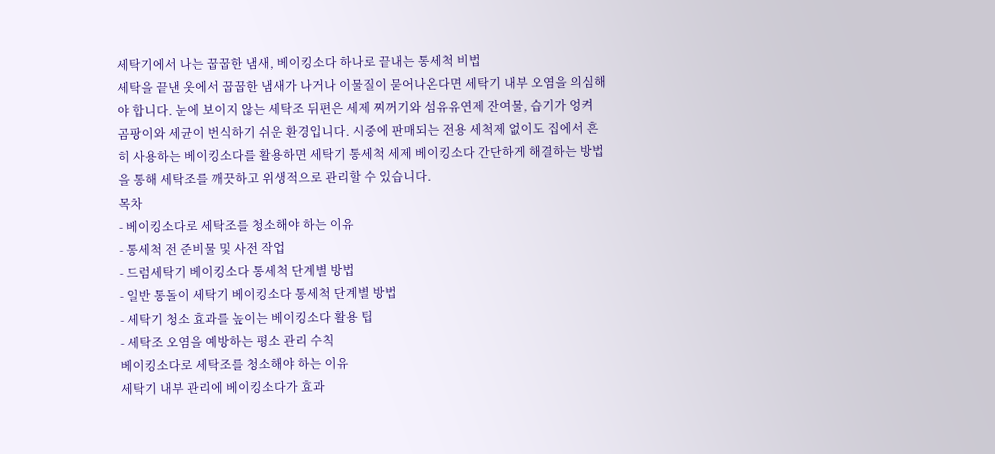세탁기에서 나는 꿉꿉한 냄새, 베이킹소다 하나로 끝내는 통세척 비법
세탁을 끝낸 옷에서 꿉꿉한 냄새가 나거나 이물질이 묻어나온다면 세탁기 내부 오염을 의심해야 합니다. 눈에 보이지 않는 세탁조 뒤편은 세제 찌꺼기와 섬유유연제 잔여물, 습기가 엉켜 곰팡이와 세균이 번식하기 쉬운 환경입니다. 시중에 판매되는 전용 세척제 없이도 집에서 흔히 사용하는 베이킹소다를 활용하면 세탁기 통세척 세제 베이킹소다 간단하게 해결하는 방법을 통해 세탁조를 깨끗하고 위생적으로 관리할 수 있습니다.
목차
- 베이킹소다로 세탁조를 청소해야 하는 이유
- 통세척 전 준비물 및 사전 작업
- 드럼세탁기 베이킹소다 통세척 단계별 방법
- 일반 통돌이 세탁기 베이킹소다 통세척 단계별 방법
- 세탁기 청소 효과를 높이는 베이킹소다 활용 팁
- 세탁조 오염을 예방하는 평소 관리 수칙
베이킹소다로 세탁조를 청소해야 하는 이유
세탁기 내부 관리에 베이킹소다가 효과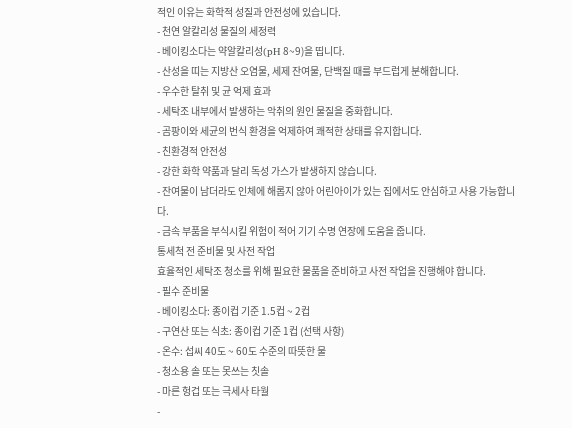적인 이유는 화학적 성질과 안전성에 있습니다.
- 천연 알칼리성 물질의 세정력
- 베이킹소다는 약알칼리성(pH 8~9)을 띱니다.
- 산성을 띠는 지방산 오염물, 세제 잔여물, 단백질 때를 부드럽게 분해합니다.
- 우수한 탈취 및 균 억제 효과
- 세탁조 내부에서 발생하는 악취의 원인 물질을 중화합니다.
- 곰팡이와 세균의 번식 환경을 억제하여 쾌적한 상태를 유지합니다.
- 친환경적 안전성
- 강한 화학 약품과 달리 독성 가스가 발생하지 않습니다.
- 잔여물이 남더라도 인체에 해롭지 않아 어린아이가 있는 집에서도 안심하고 사용 가능합니다.
- 금속 부품을 부식시킬 위험이 적어 기기 수명 연장에 도움을 줍니다.
통세척 전 준비물 및 사전 작업
효율적인 세탁조 청소를 위해 필요한 물품을 준비하고 사전 작업을 진행해야 합니다.
- 필수 준비물
- 베이킹소다: 종이컵 기준 1.5컵 ~ 2컵
- 구연산 또는 식초: 종이컵 기준 1컵 (선택 사항)
- 온수: 섭씨 40도 ~ 60도 수준의 따뜻한 물
- 청소용 솔 또는 못쓰는 칫솔
- 마른 헝겁 또는 극세사 타월
-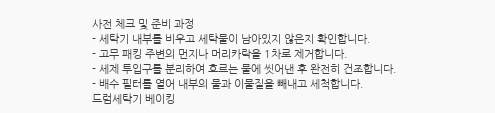사전 체크 및 준비 과정
- 세탁기 내부를 비우고 세탁물이 남아있지 않은지 확인합니다.
- 고무 패킹 주변의 먼지나 머리카락을 1차로 제거합니다.
- 세제 투입구를 분리하여 흐르는 물에 씻어낸 후 완전히 건조합니다.
- 배수 필터를 열어 내부의 물과 이물질을 빼내고 세척합니다.
드럼세탁기 베이킹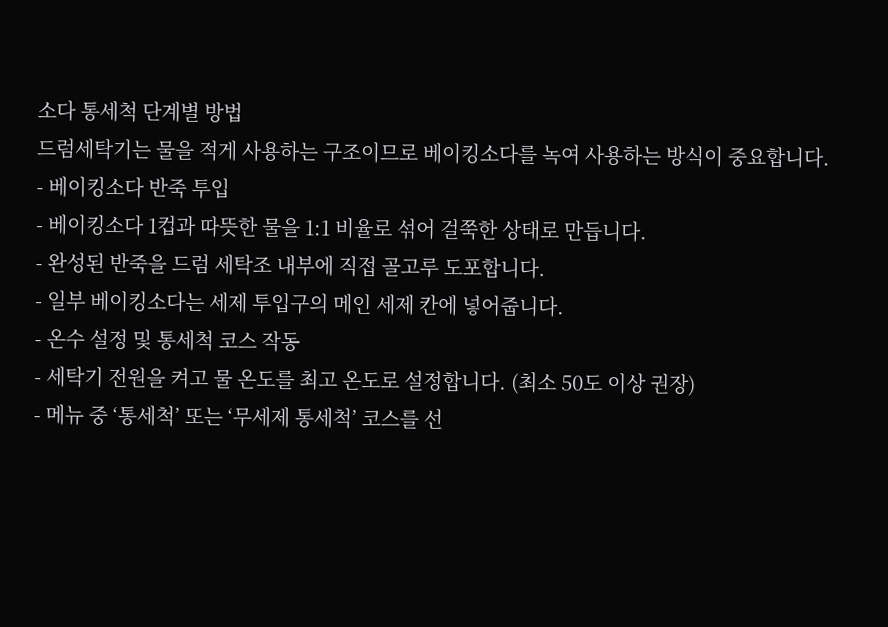소다 통세척 단계별 방법
드럼세탁기는 물을 적게 사용하는 구조이므로 베이킹소다를 녹여 사용하는 방식이 중요합니다.
- 베이킹소다 반죽 투입
- 베이킹소다 1컵과 따뜻한 물을 1:1 비율로 섞어 걸쭉한 상태로 만듭니다.
- 완성된 반죽을 드럼 세탁조 내부에 직접 골고루 도포합니다.
- 일부 베이킹소다는 세제 투입구의 메인 세제 칸에 넣어줍니다.
- 온수 설정 및 통세척 코스 작동
- 세탁기 전원을 켜고 물 온도를 최고 온도로 설정합니다. (최소 50도 이상 권장)
- 메뉴 중 ‘통세척’ 또는 ‘무세제 통세척’ 코스를 선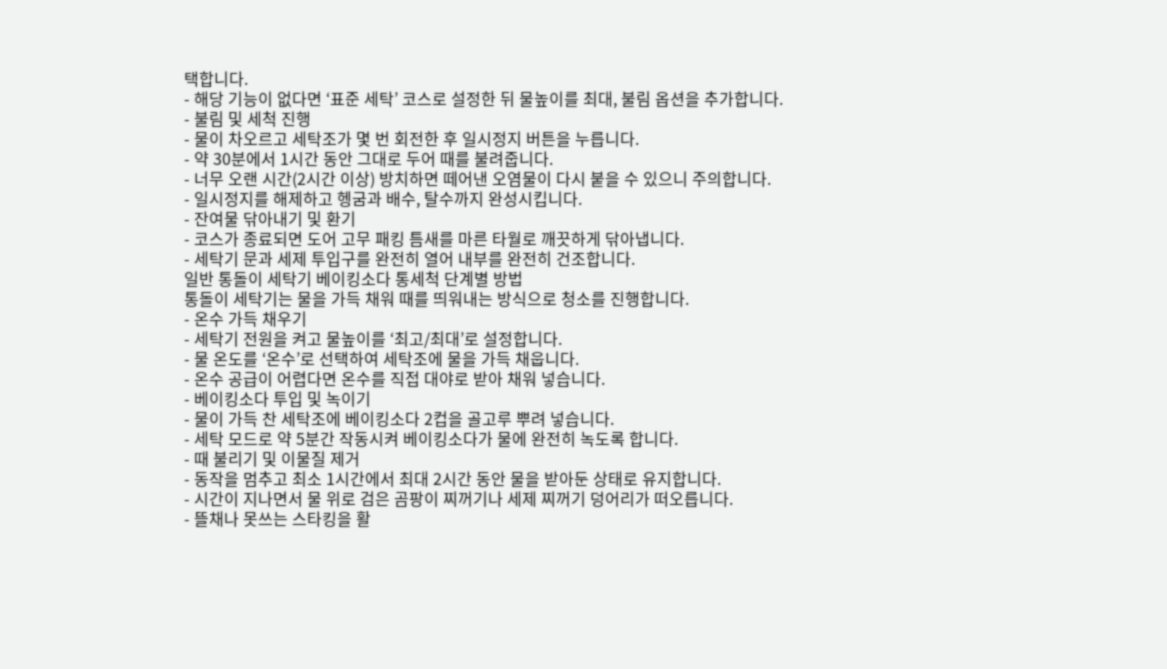택합니다.
- 해당 기능이 없다면 ‘표준 세탁’ 코스로 설정한 뒤 물높이를 최대, 불림 옵션을 추가합니다.
- 불림 및 세척 진행
- 물이 차오르고 세탁조가 몇 번 회전한 후 일시정지 버튼을 누릅니다.
- 약 30분에서 1시간 동안 그대로 두어 때를 불려줍니다.
- 너무 오랜 시간(2시간 이상) 방치하면 떼어낸 오염물이 다시 붙을 수 있으니 주의합니다.
- 일시정지를 해제하고 헹굼과 배수, 탈수까지 완성시킵니다.
- 잔여물 닦아내기 및 환기
- 코스가 종료되면 도어 고무 패킹 틈새를 마른 타월로 깨끗하게 닦아냅니다.
- 세탁기 문과 세제 투입구를 완전히 열어 내부를 완전히 건조합니다.
일반 통돌이 세탁기 베이킹소다 통세척 단계별 방법
통돌이 세탁기는 물을 가득 채워 때를 띄워내는 방식으로 청소를 진행합니다.
- 온수 가득 채우기
- 세탁기 전원을 켜고 물높이를 ‘최고/최대’로 설정합니다.
- 물 온도를 ‘온수’로 선택하여 세탁조에 물을 가득 채웁니다.
- 온수 공급이 어렵다면 온수를 직접 대야로 받아 채워 넣습니다.
- 베이킹소다 투입 및 녹이기
- 물이 가득 찬 세탁조에 베이킹소다 2컵을 골고루 뿌려 넣습니다.
- 세탁 모드로 약 5분간 작동시켜 베이킹소다가 물에 완전히 녹도록 합니다.
- 때 불리기 및 이물질 제거
- 동작을 멈추고 최소 1시간에서 최대 2시간 동안 물을 받아둔 상태로 유지합니다.
- 시간이 지나면서 물 위로 검은 곰팡이 찌꺼기나 세제 찌꺼기 덩어리가 떠오릅니다.
- 뜰채나 못쓰는 스타킹을 활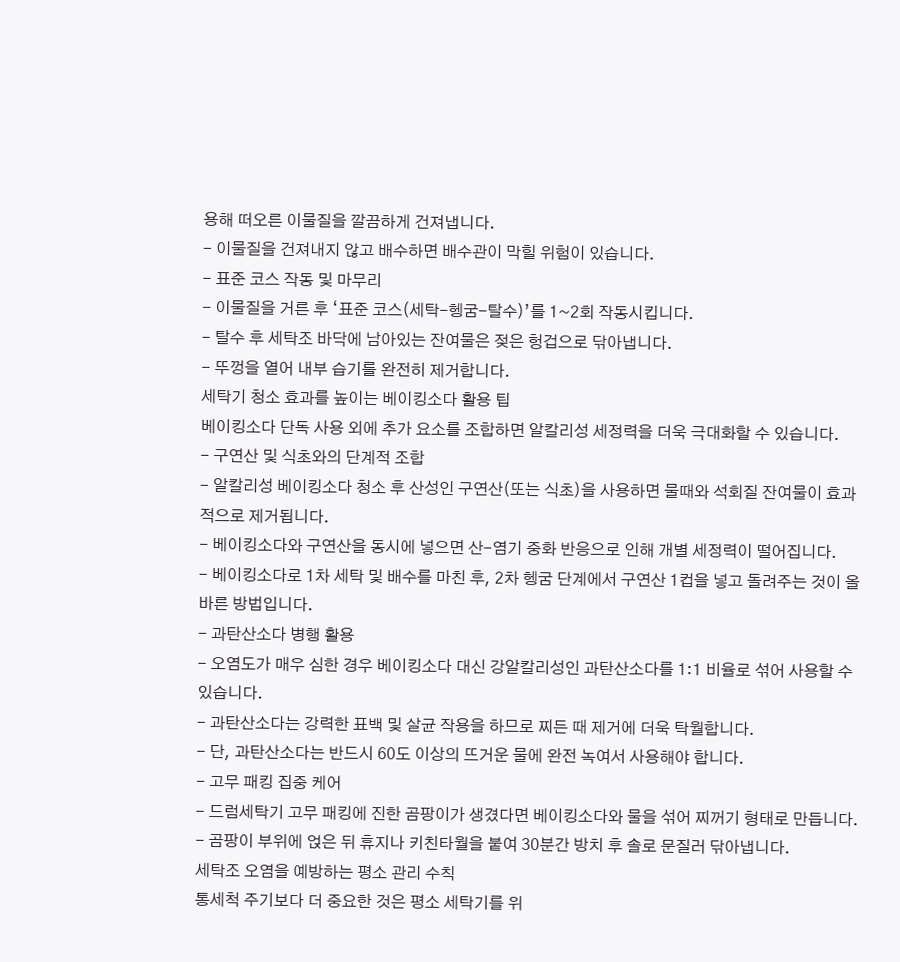용해 떠오른 이물질을 깔끔하게 건져냅니다.
- 이물질을 건져내지 않고 배수하면 배수관이 막힐 위험이 있습니다.
- 표준 코스 작동 및 마무리
- 이물질을 거른 후 ‘표준 코스(세탁-헹굼-탈수)’를 1~2회 작동시킵니다.
- 탈수 후 세탁조 바닥에 남아있는 잔여물은 젖은 헝겁으로 닦아냅니다.
- 뚜껑을 열어 내부 습기를 완전히 제거합니다.
세탁기 청소 효과를 높이는 베이킹소다 활용 팁
베이킹소다 단독 사용 외에 추가 요소를 조합하면 알칼리성 세정력을 더욱 극대화할 수 있습니다.
- 구연산 및 식초와의 단계적 조합
- 알칼리성 베이킹소다 청소 후 산성인 구연산(또는 식초)을 사용하면 물때와 석회질 잔여물이 효과적으로 제거됩니다.
- 베이킹소다와 구연산을 동시에 넣으면 산-염기 중화 반응으로 인해 개별 세정력이 떨어집니다.
- 베이킹소다로 1차 세탁 및 배수를 마친 후, 2차 헹굼 단계에서 구연산 1컵을 넣고 돌려주는 것이 올바른 방법입니다.
- 과탄산소다 병행 활용
- 오염도가 매우 심한 경우 베이킹소다 대신 강알칼리성인 과탄산소다를 1:1 비율로 섞어 사용할 수 있습니다.
- 과탄산소다는 강력한 표백 및 살균 작용을 하므로 찌든 때 제거에 더욱 탁월합니다.
- 단, 과탄산소다는 반드시 60도 이상의 뜨거운 물에 완전 녹여서 사용해야 합니다.
- 고무 패킹 집중 케어
- 드럼세탁기 고무 패킹에 진한 곰팡이가 생겼다면 베이킹소다와 물을 섞어 찌꺼기 형태로 만듭니다.
- 곰팡이 부위에 얹은 뒤 휴지나 키친타월을 붙여 30분간 방치 후 솔로 문질러 닦아냅니다.
세탁조 오염을 예방하는 평소 관리 수칙
통세척 주기보다 더 중요한 것은 평소 세탁기를 위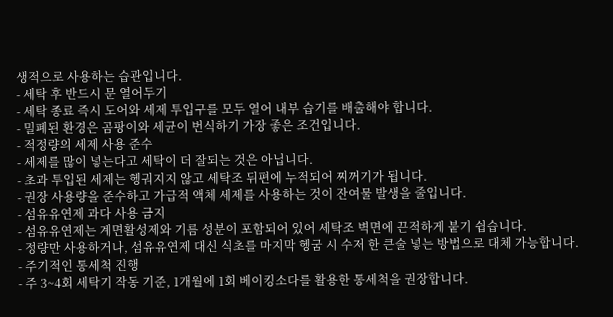생적으로 사용하는 습관입니다.
- 세탁 후 반드시 문 열어두기
- 세탁 종료 즉시 도어와 세제 투입구를 모두 열어 내부 습기를 배출해야 합니다.
- 밀폐된 환경은 곰팡이와 세균이 번식하기 가장 좋은 조건입니다.
- 적정량의 세제 사용 준수
- 세제를 많이 넣는다고 세탁이 더 잘되는 것은 아닙니다.
- 초과 투입된 세제는 헹궈지지 않고 세탁조 뒤편에 누적되어 찌꺼기가 됩니다.
- 권장 사용량을 준수하고 가급적 액체 세제를 사용하는 것이 잔여물 발생을 줄입니다.
- 섬유유연제 과다 사용 금지
- 섬유유연제는 계면활성제와 기름 성분이 포함되어 있어 세탁조 벽면에 끈적하게 붙기 쉽습니다.
- 정량만 사용하거나, 섬유유연제 대신 식초를 마지막 헹굼 시 수저 한 큰술 넣는 방법으로 대체 가능합니다.
- 주기적인 통세척 진행
- 주 3~4회 세탁기 작동 기준, 1개월에 1회 베이킹소다를 활용한 통세척을 권장합니다.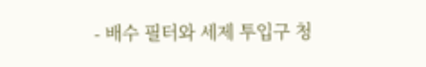- 배수 필터와 세제 투입구 청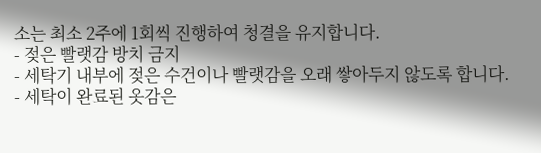소는 최소 2주에 1회씩 진행하여 청결을 유지합니다.
- 젖은 빨랫감 방치 금지
- 세탁기 내부에 젖은 수건이나 빨랫감을 오래 쌓아두지 않도록 합니다.
- 세탁이 완료된 옷감은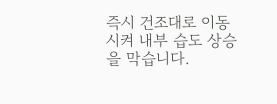즉시 건조대로 이동시켜 내부 습도 상승을 막습니다.